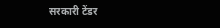सरकारी टेंडर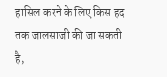हासिल करने के लिए किस हद तक जालसाजी की जा सकती है,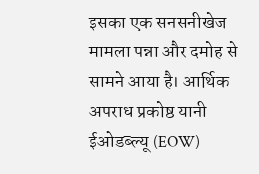इसका एक सनसनीखेज मामला पन्ना और दमोह से सामने आया है। आर्थिक अपराध प्रकोष्ठ यानी ईओडब्ल्यू (EOW)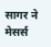सागर ने मेसर्स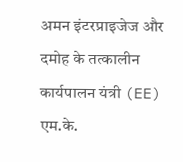अमन इंटरप्राइजेज और दमोह के तत्कालीन कार्यपालन यंत्री (EE) एम.के.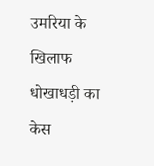उमरिया के खिलाफ धोखाधड़ी का केस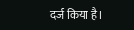दर्ज किया है।